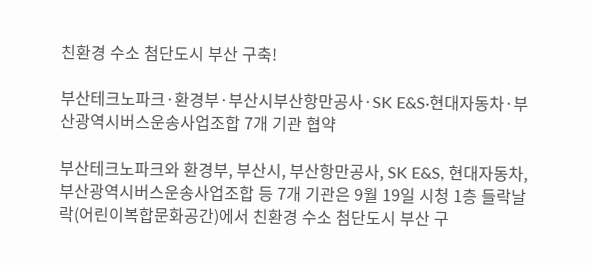친환경 수소 첨단도시 부산 구축!

부산테크노파크·환경부·부산시부산항만공사·SK E&S·현대자동차·부산광역시버스운송사업조합 7개 기관 협약

부산테크노파크와 환경부, 부산시, 부산항만공사, SK E&S, 현대자동차, 부산광역시버스운송사업조합 등 7개 기관은 9월 19일 시청 1층 들락날락(어린이복합문화공간)에서 친환경 수소 첨단도시 부산 구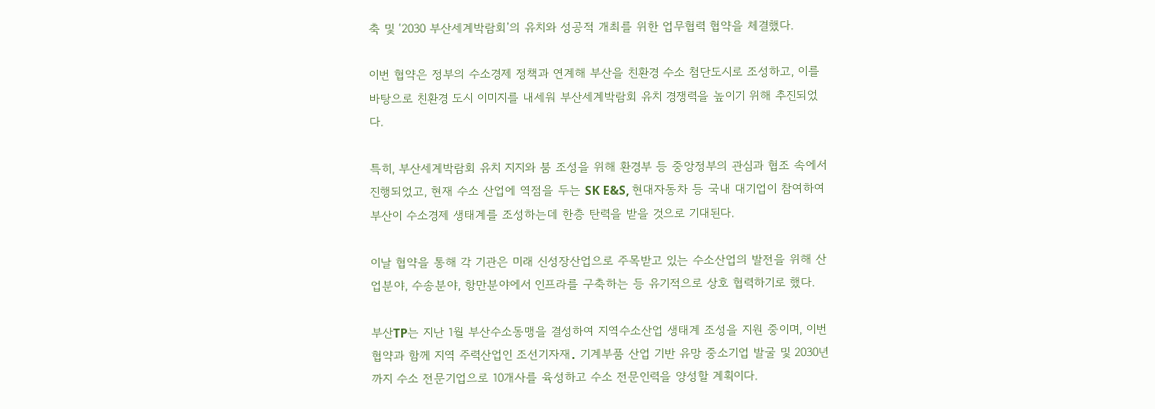축 및 ‘2030 부산세계박람회’의 유치와 성공적 개최를 위한 업무협력 협약을 체결했다.

이번 협약은 정부의 수소경제 정책과 연계해 부산을 친환경 수소 첨단도시로 조성하고, 이를 바탕으로 친환경 도시 이미지를 내세워 부산세계박람회 유치 경쟁력을 높이기 위해 추진되었다.

특히, 부산세계박람회 유치 지지와 붐 조성을 위해 환경부 등 중앙정부의 관심과 협조 속에서 진행되었고, 현재 수소 산업에 역점을 두는 SK E&S, 현대자동차 등 국내 대기업이 참여하여 부산이 수소경제 생태계를 조성하는데 한층 탄력을 받을 것으로 기대된다.

이날 협약을 통해 각 기관은 미래 신성장산업으로 주목받고 있는 수소산업의 발전을 위해 산업분야, 수송분야, 항만분야에서 인프라를 구축하는 등 유기적으로 상호 협력하기로 했다.

부산TP는 지난 1월 부산수소동맹을 결성하여 지역수소산업 생태계 조성을 지원 중이며, 이번 협약과 함께 지역 주력산업인 조선기자재․ 기계부품 산업 기반 유망 중소기업 발굴 및 2030년까지 수소 전문기업으로 10개사를 육성하고 수소 전문인력을 양성할 계획이다.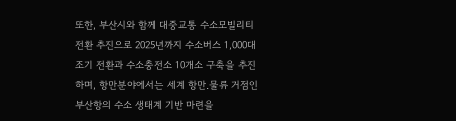또한, 부산시와 함께 대중교통 수소모빌리티 전환 추진으로 2025년까지 수소버스 1,000대 조기 전환과 수소충전소 10개소 구축을 추진하며, 항만분야에서는 세계 항만․물류 거점인 부산항의 수소 생태계 기반 마련을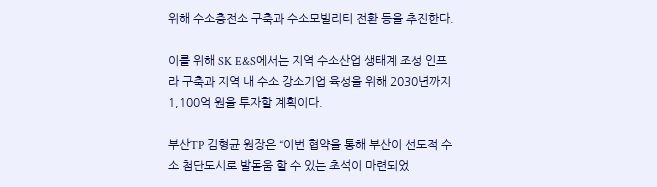위해 수소충전소 구축과 수소모빌리티 전환 등을 추진한다.

이를 위해 SK E&S에서는 지역 수소산업 생태계 조성 인프라 구축과 지역 내 수소 강소기업 육성을 위해 2030년까지 1,100억 원을 투자할 계획이다.

부산TP 김형균 원장은 “이번 협약을 통해 부산이 선도적 수소 첨단도시로 발돋움 할 수 있는 초석이 마련되었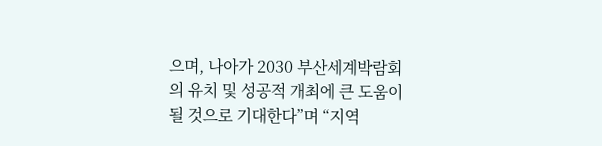으며, 나아가 2030 부산세계박람회의 유치 및 성공적 개최에 큰 도움이 될 것으로 기대한다”며 “지역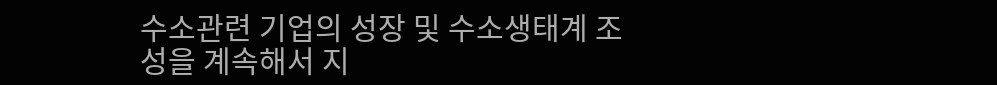수소관련 기업의 성장 및 수소생태계 조성을 계속해서 지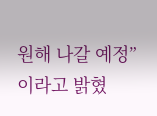원해 나갈 예정” 이라고 밝혔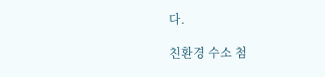다.

친환경 수소 첨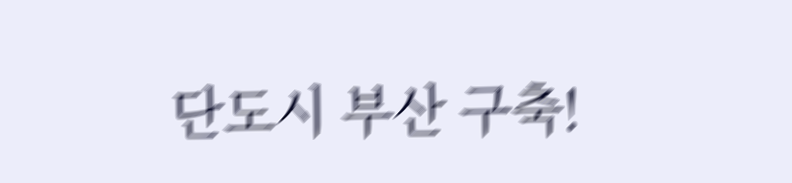단도시 부산 구축!